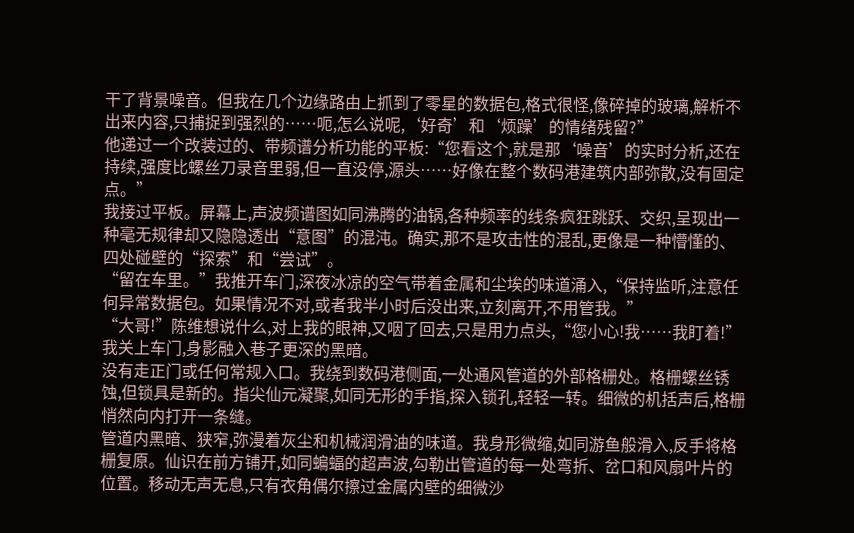干了背景噪音。但我在几个边缘路由上抓到了零星的数据包,格式很怪,像碎掉的玻璃,解析不出来内容,只捕捉到强烈的……呃,怎么说呢,‘好奇’和‘烦躁’的情绪残留?”
他递过一个改装过的、带频谱分析功能的平板:“您看这个,就是那‘噪音’的实时分析,还在持续,强度比螺丝刀录音里弱,但一直没停,源头……好像在整个数码港建筑内部弥散,没有固定点。”
我接过平板。屏幕上,声波频谱图如同沸腾的油锅,各种频率的线条疯狂跳跃、交织,呈现出一种毫无规律却又隐隐透出“意图”的混沌。确实,那不是攻击性的混乱,更像是一种懵懂的、四处碰壁的“探索”和“尝试”。
“留在车里。”我推开车门,深夜冰凉的空气带着金属和尘埃的味道涌入,“保持监听,注意任何异常数据包。如果情况不对,或者我半小时后没出来,立刻离开,不用管我。”
“大哥!”陈维想说什么,对上我的眼神,又咽了回去,只是用力点头,“您小心!我……我盯着!”
我关上车门,身影融入巷子更深的黑暗。
没有走正门或任何常规入口。我绕到数码港侧面,一处通风管道的外部格栅处。格栅螺丝锈蚀,但锁具是新的。指尖仙元凝聚,如同无形的手指,探入锁孔,轻轻一转。细微的机括声后,格栅悄然向内打开一条缝。
管道内黑暗、狭窄,弥漫着灰尘和机械润滑油的味道。我身形微缩,如同游鱼般滑入,反手将格栅复原。仙识在前方铺开,如同蝙蝠的超声波,勾勒出管道的每一处弯折、岔口和风扇叶片的位置。移动无声无息,只有衣角偶尔擦过金属内壁的细微沙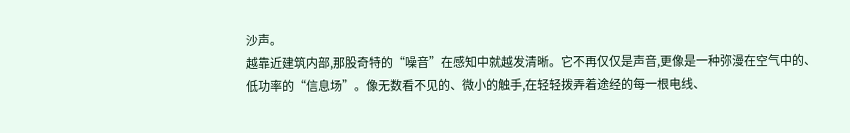沙声。
越靠近建筑内部,那股奇特的“噪音”在感知中就越发清晰。它不再仅仅是声音,更像是一种弥漫在空气中的、低功率的“信息场”。像无数看不见的、微小的触手,在轻轻拨弄着途经的每一根电线、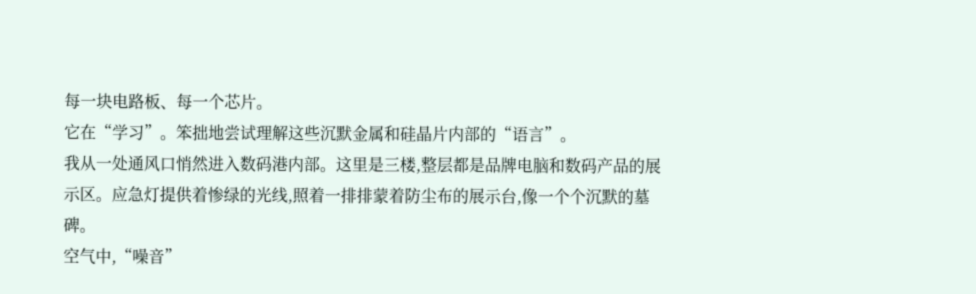每一块电路板、每一个芯片。
它在“学习”。笨拙地尝试理解这些沉默金属和硅晶片内部的“语言”。
我从一处通风口悄然进入数码港内部。这里是三楼,整层都是品牌电脑和数码产品的展示区。应急灯提供着惨绿的光线,照着一排排蒙着防尘布的展示台,像一个个沉默的墓碑。
空气中,“噪音”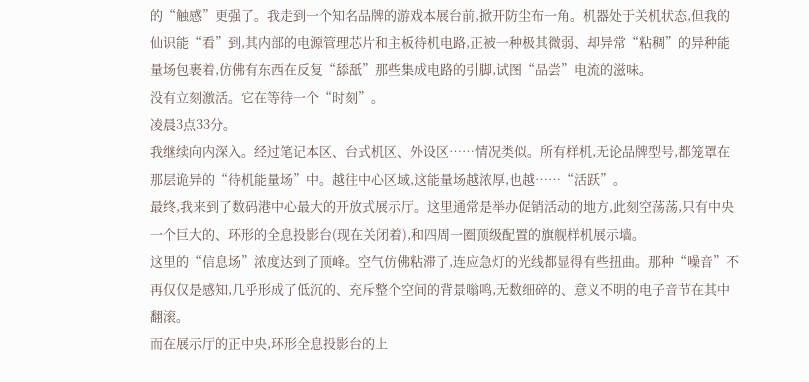的“触感”更强了。我走到一个知名品牌的游戏本展台前,掀开防尘布一角。机器处于关机状态,但我的仙识能“看”到,其内部的电源管理芯片和主板待机电路,正被一种极其微弱、却异常“粘稠”的异种能量场包裹着,仿佛有东西在反复“舔舐”那些集成电路的引脚,试图“品尝”电流的滋味。
没有立刻激活。它在等待一个“时刻”。
凌晨3点33分。
我继续向内深入。经过笔记本区、台式机区、外设区……情况类似。所有样机,无论品牌型号,都笼罩在那层诡异的“待机能量场”中。越往中心区域,这能量场越浓厚,也越……“活跃”。
最终,我来到了数码港中心最大的开放式展示厅。这里通常是举办促销活动的地方,此刻空荡荡,只有中央一个巨大的、环形的全息投影台(现在关闭着),和四周一圈顶级配置的旗舰样机展示墙。
这里的“信息场”浓度达到了顶峰。空气仿佛粘滞了,连应急灯的光线都显得有些扭曲。那种“噪音”不再仅仅是感知,几乎形成了低沉的、充斥整个空间的背景嗡鸣,无数细碎的、意义不明的电子音节在其中翻滚。
而在展示厅的正中央,环形全息投影台的上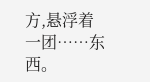方,悬浮着一团……东西。